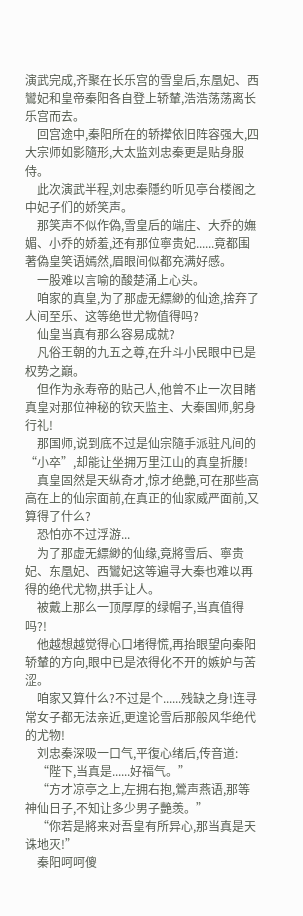演武完成,齐聚在长乐宫的雪皇后,东凰妃、西鸞妃和皇帝秦阳各自登上轿輦,浩浩荡荡离长乐宫而去。
    回宫途中,秦阳所在的轿撵依旧阵容强大,四大宗师如影隨形,大太监刘忠秦更是贴身服侍。
    此次演武半程,刘忠秦隱约听见亭台楼阁之中妃子们的娇笑声。
    那笑声不似作偽,雪皇后的端庄、大乔的嫵媚、小乔的娇羞,还有那位寧贵妃......竟都围著偽皇笑语嫣然,眉眼间似都充满好感。
    一股难以言喻的酸楚涌上心头。
    咱家的真皇,为了那虚无縹緲的仙途,捨弃了人间至乐、这等绝世尤物值得吗?
    仙皇当真有那么容易成就?
    凡俗王朝的九五之尊,在升斗小民眼中已是权势之巔。
    但作为永寿帝的贴己人,他曾不止一次目睹真皇对那位神秘的钦天监主、大秦国师,躬身行礼!
    那国师,说到底不过是仙宗隨手派驻凡间的“小卒”,却能让坐拥万里江山的真皇折腰!
    真皇固然是天纵奇才,惊才绝艷,可在那些高高在上的仙宗面前,在真正的仙家威严面前,又算得了什么?
    恐怕亦不过浮游...
    为了那虚无縹緲的仙缘,竟將雪后、寧贵妃、东凰妃、西鸞妃这等遍寻大秦也难以再得的绝代尤物,拱手让人。
    被戴上那么一顶厚厚的绿帽子,当真值得吗?!
    他越想越觉得心口堵得慌,再抬眼望向秦阳轿輦的方向,眼中已是浓得化不开的嫉妒与苦涩。
    咱家又算什么?不过是个......残缺之身!连寻常女子都无法亲近,更遑论雪后那般风华绝代的尤物!
    刘忠秦深吸一口气,平復心绪后,传音道:
    “陛下,当真是......好福气。”
    “方才凉亭之上,左拥右抱,鶯声燕语,那等神仙日子,不知让多少男子艷羡。”
    “你若是將来对吾皇有所异心,那当真是天诛地灭!”
    秦阳呵呵傻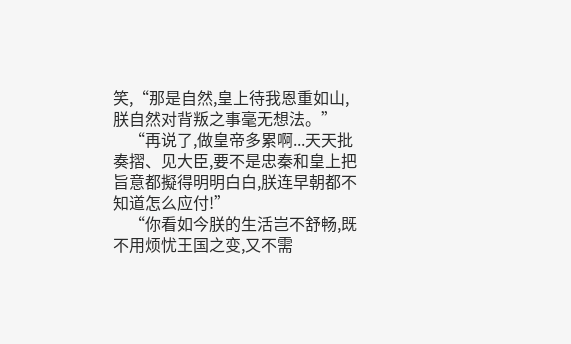笑,“那是自然,皇上待我恩重如山,朕自然对背叛之事毫无想法。”
    “再说了,做皇帝多累啊...天天批奏摺、见大臣,要不是忠秦和皇上把旨意都擬得明明白白,朕连早朝都不知道怎么应付!”
    “你看如今朕的生活岂不舒畅,既不用烦忧王国之变,又不需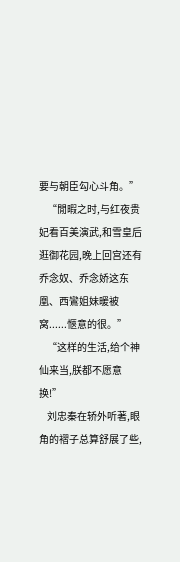要与朝臣勾心斗角。”
    “閒暇之时,与红夜贵妃看百美演武,和雪皇后逛御花园,晚上回宫还有乔念奴、乔念娇这东凰、西鸞姐妹暖被窝......愜意的很。”
    “这样的生活,给个神仙来当,朕都不愿意换!”
    刘忠秦在轿外听著,眼角的褶子总算舒展了些,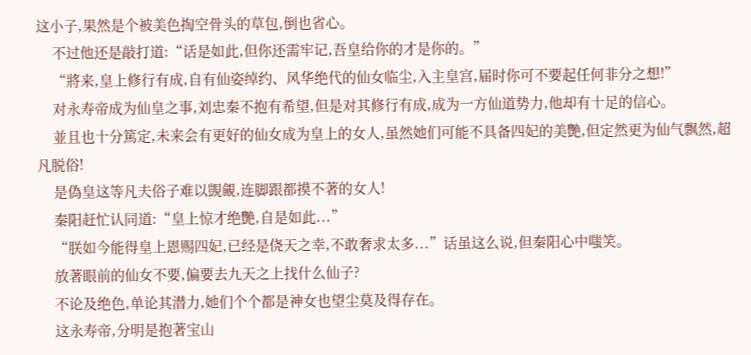这小子,果然是个被美色掏空骨头的草包,倒也省心。
    不过他还是敲打道:“话是如此,但你还需牢记,吾皇给你的才是你的。”
    “將来,皇上修行有成,自有仙姿绰约、风华绝代的仙女临尘,入主皇宫,届时你可不要起任何非分之想!”
    对永寿帝成为仙皇之事,刘忠秦不抱有希望,但是对其修行有成,成为一方仙道势力,他却有十足的信心。
    並且也十分篤定,未来会有更好的仙女成为皇上的女人,虽然她们可能不具备四妃的美艷,但定然更为仙气飘然,超凡脱俗!
    是偽皇这等凡夫俗子难以覬覦,连脚跟都摸不著的女人!
    秦阳赶忙认同道:“皇上惊才绝艷,自是如此...”
    “朕如今能得皇上恩赐四妃,已经是侥天之幸,不敢奢求太多...”话虽这么说,但秦阳心中嗤笑。
    放著眼前的仙女不要,偏要去九天之上找什么仙子?
    不论及绝色,单论其潜力,她们个个都是神女也望尘莫及得存在。
    这永寿帝,分明是抱著宝山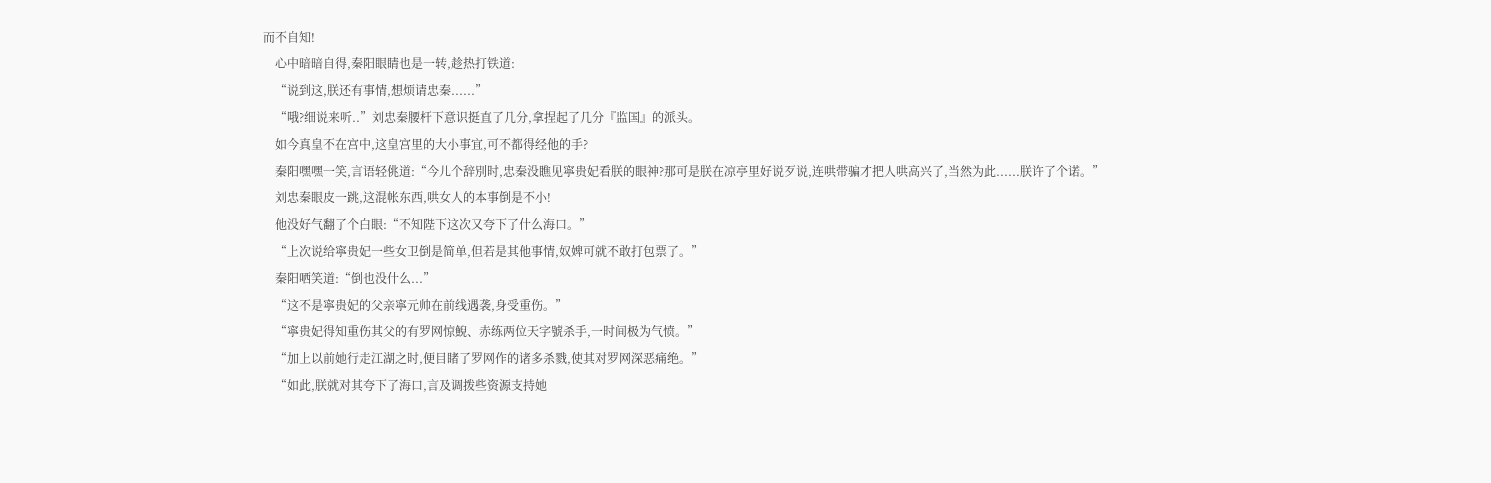而不自知!
    心中暗暗自得,秦阳眼睛也是一转,趁热打铁道:
    “说到这,朕还有事情,想烦请忠秦......”
    “哦?细说来听..”刘忠秦腰杆下意识挺直了几分,拿捏起了几分『监国』的派头。
    如今真皇不在宫中,这皇宫里的大小事宜,可不都得经他的手?
    秦阳嘿嘿一笑,言语轻佻道:“今儿个辞別时,忠秦没瞧见寧贵妃看朕的眼神?那可是朕在凉亭里好说歹说,连哄带骗才把人哄高兴了,当然为此......朕许了个诺。”
    刘忠秦眼皮一跳,这混帐东西,哄女人的本事倒是不小!
    他没好气翻了个白眼:“不知陛下这次又夸下了什么海口。”
    “上次说给寧贵妃一些女卫倒是简单,但若是其他事情,奴婢可就不敢打包票了。”
    秦阳哂笑道:“倒也没什么...”
    “这不是寧贵妃的父亲寧元帅在前线遇袭,身受重伤。”
    “寧贵妃得知重伤其父的有罗网惊鯢、赤练两位天字號杀手,一时间极为气愤。”
    “加上以前她行走江湖之时,便目睹了罗网作的诸多杀戮,使其对罗网深恶痛绝。”
    “如此,朕就对其夸下了海口,言及调拨些资源支持她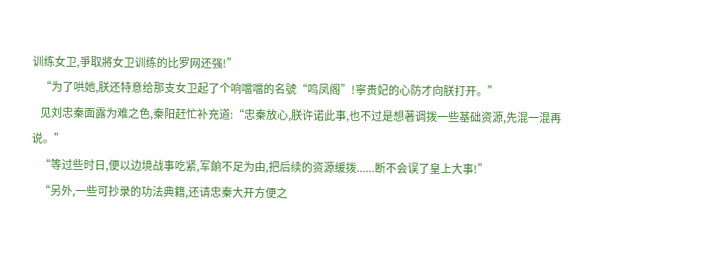训练女卫,爭取將女卫训练的比罗网还强!”
    “为了哄她,朕还特意给那支女卫起了个响噹噹的名號“鸣凤阁”!寧贵妃的心防才向朕打开。”
    见刘忠秦面露为难之色,秦阳赶忙补充道:“忠秦放心,朕许诺此事,也不过是想著调拨一些基础资源,先混一混再说。”
    “等过些时日,便以边境战事吃紧,军餉不足为由,把后续的资源缓拨......断不会误了皇上大事!”
    “另外,一些可抄录的功法典籍,还请忠秦大开方便之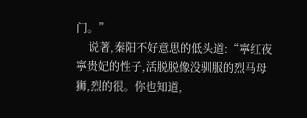门。”
    说著,秦阳不好意思的低头道:“寧红夜寧贵妃的性子,活脱脱像没驯服的烈马母狮,烈的很。你也知道,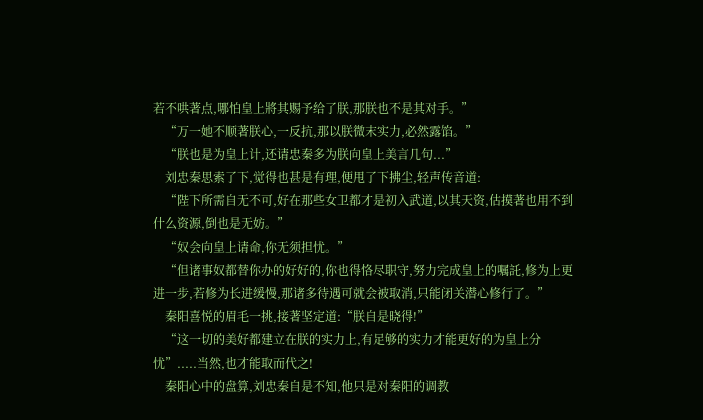若不哄著点,哪怕皇上將其赐予给了朕,那朕也不是其对手。”
    “万一她不顺著朕心,一反抗,那以朕微末实力,必然露馅。”
    “朕也是为皇上计,还请忠秦多为朕向皇上美言几句...”
    刘忠秦思索了下,觉得也甚是有理,便甩了下拂尘,轻声传音道:
    “陛下所需自无不可,好在那些女卫都才是初入武道,以其天资,估摸著也用不到什么资源,倒也是无妨。”
    “奴会向皇上请命,你无须担忧。”
    “但诸事奴都替你办的好好的,你也得恪尽职守,努力完成皇上的嘱託,修为上更进一步,若修为长进缓慢,那诸多待遇可就会被取消,只能闭关潜心修行了。”
    秦阳喜悦的眉毛一挑,接著坚定道:“朕自是晓得!”
    “这一切的美好都建立在朕的实力上,有足够的实力才能更好的为皇上分忧”.....当然,也才能取而代之!
    秦阳心中的盘算,刘忠秦自是不知,他只是对秦阳的调教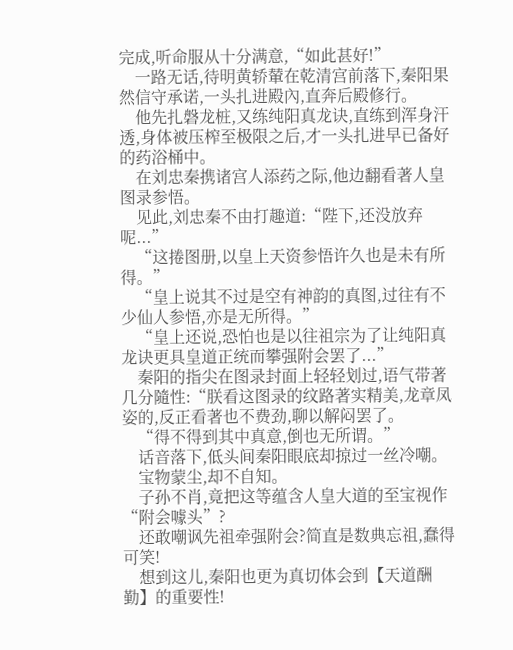完成,听命服从十分满意,“如此甚好!”
    一路无话,待明黄轿輦在乾清宫前落下,秦阳果然信守承诺,一头扎进殿內,直奔后殿修行。
    他先扎磐龙桩,又练纯阳真龙诀,直练到浑身汗透,身体被压榨至极限之后,才一头扎进早已备好的药浴桶中。
    在刘忠秦携诸宫人添药之际,他边翻看著人皇图录参悟。
    见此,刘忠秦不由打趣道:“陛下,还没放弃呢...”
    “这捲图册,以皇上天资参悟许久也是未有所得。”
    “皇上说其不过是空有神韵的真图,过往有不少仙人参悟,亦是无所得。”
    “皇上还说,恐怕也是以往祖宗为了让纯阳真龙诀更具皇道正统而攀强附会罢了...”
    秦阳的指尖在图录封面上轻轻划过,语气带著几分隨性:“朕看这图录的纹路著实精美,龙章凤姿的,反正看著也不费劲,聊以解闷罢了。
    “得不得到其中真意,倒也无所谓。”
    话音落下,低头间秦阳眼底却掠过一丝冷嘲。
    宝物蒙尘,却不自知。
    子孙不肖,竟把这等蕴含人皇大道的至宝视作“附会噱头”?
    还敢嘲讽先祖牵强附会?简直是数典忘祖,蠢得可笑!
    想到这儿,秦阳也更为真切体会到【天道酬勤】的重要性!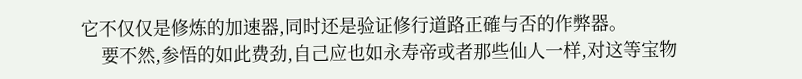它不仅仅是修炼的加速器,同时还是验证修行道路正確与否的作弊器。
    要不然,参悟的如此费劲,自己应也如永寿帝或者那些仙人一样,对这等宝物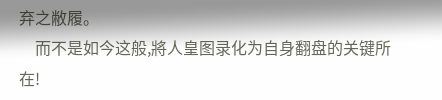弃之敝履。
    而不是如今这般,將人皇图录化为自身翻盘的关键所在!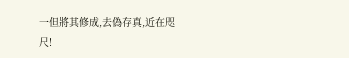一但將其修成,去偽存真,近在咫尺!